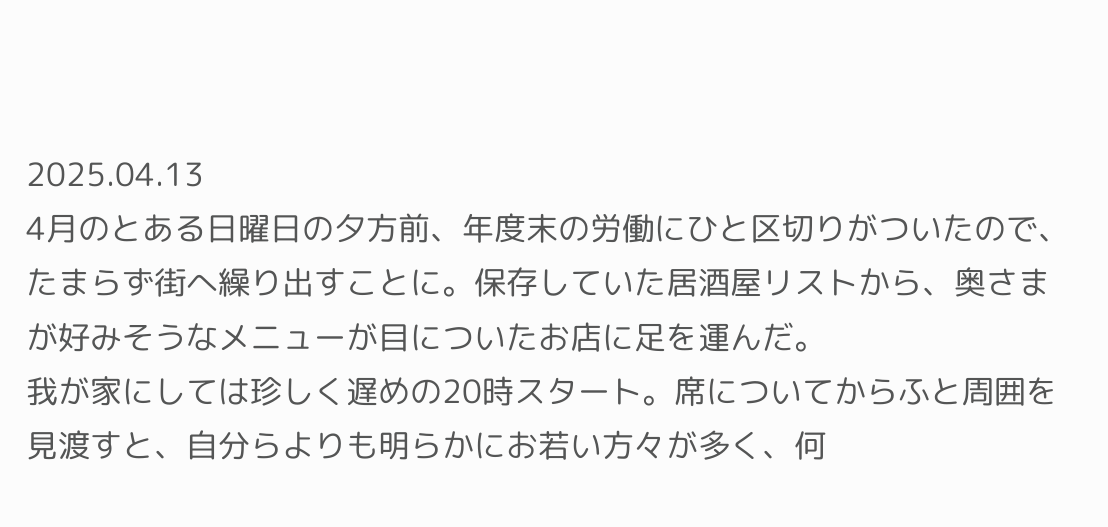2025.04.13
4月のとある日曜日の夕方前、年度末の労働にひと区切りがついたので、たまらず街へ繰り出すことに。保存していた居酒屋リストから、奥さまが好みそうなメニューが目についたお店に足を運んだ。
我が家にしては珍しく遅めの20時スタート。席についてからふと周囲を見渡すと、自分らよりも明らかにお若い方々が多く、何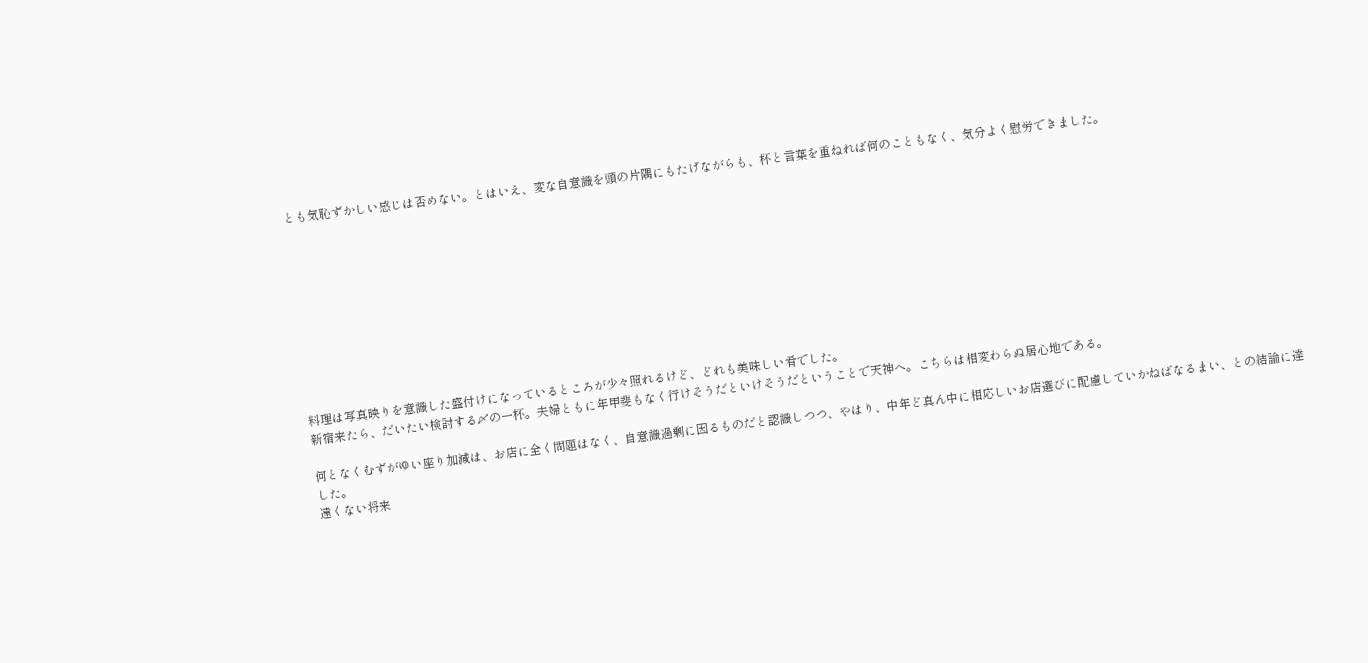とも気恥ずかしい感じは否めない。とはいえ、変な自意識を頭の片隅にもたげながらも、杯と言葉を重ねれば何のこともなく、気分よく慰労できました。










料理は写真映りを意識した盛付けになっているところが少々照れるけど、どれも美味しい肴でした。
新宿来たら、だいたい検討する〆の一杯。夫婦ともに年甲斐もなく行けそうだといけそうだということで天神へ。こちらは相変わらぬ居心地である。

何となくむずがゆい座り加減は、お店に全く問題はなく、自意識過剰に因るものだと認識しつつ、やはり、中年ど真ん中に相応しいお店選びに配慮していかねばなるまい、との結論に達した。
遠くない将来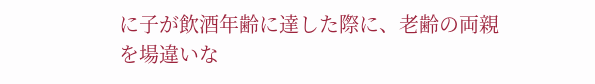に子が飲酒年齢に達した際に、老齢の両親を場違いな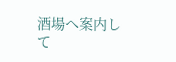酒場へ案内して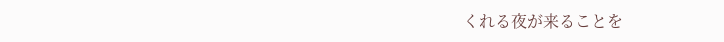くれる夜が来ることを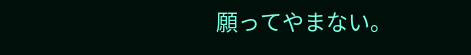願ってやまない。